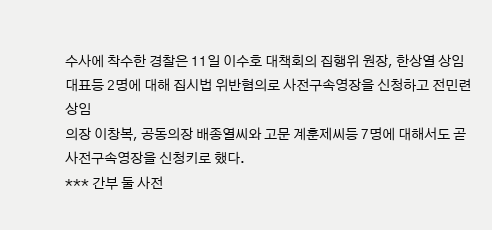수사에 착수한 경찰은 11일 이수호 대책회의 집행위 원장, 한상열 상임
대표등 2명에 대해 집시법 위반혐의로 사전구속영장을 신청하고 전민련 상임
의장 이창복, 공동의장 배종열씨와 고문 계훈제씨등 7명에 대해서도 곧
사전구속영장을 신청키로 했다.
*** 간부 둘 사전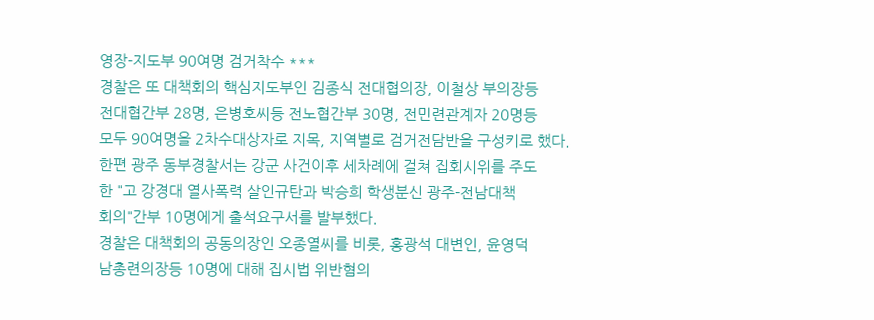영장-지도부 90여명 검거착수 ***
경찰은 또 대책회의 핵심지도부인 김종식 전대협의장, 이철상 부의장등
전대협간부 28명, 은병호씨등 전노협간부 30명, 전민련관계자 20명등
모두 90여명을 2차수대상자로 지목, 지역별로 검거전담반을 구성키로 했다.
한편 광주 동부경찰서는 강군 사건이후 세차례에 걸쳐 집회시위를 주도
한 "고 강경대 열사폭력 살인규탄과 박승희 학생분신 광주-전남대책
회의"간부 10명에게 출석요구서를 발부했다.
경찰은 대책회의 공동의장인 오종열씨를 비롯, 홍광석 대변인, 윤영덕
남총련의장등 10명에 대해 집시법 위반혐의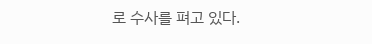로 수사를 펴고 있다.